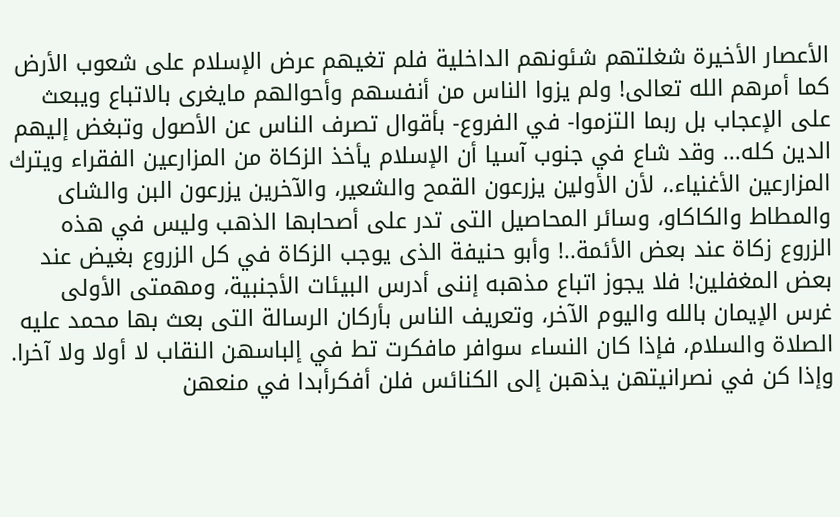الأعصار الأخيرة شغلتهم شئونهم الداخلية فلم تغيهم عرض الإسلام على شعوب الأرض كما أمرهم الله تعالى! ولم يزوا الناس من أنفسهم وأحوالهم مايغرى بالاتباع ويبعث على الإعجاب بل ربما التزموا- في الفروع- بأقوال تصرف الناس عن الأصول وتبغض إليهم الدين كله... وقد شاع في جنوب آسيا أن الإسلام يأخذ الزكاة من المزارعين الفقراء ويترك المزارعين الأغنياء.، لأن الأولين يزرعون القمح والشعير، والآخرين يزرعون البن والشاى والمطاط والكاكاو، وسائر المحاصيل التى تدر على أصحابها الذهب وليس في هذه الزروع زكاة عند بعض الأئمة..! وأبو حنيفة الذى يوجب الزكاة في كل الزروع بغيض عند بعض المغفلين! فلا يجوز اتباع مذهبه إننى أدرس البيئات الأجنبية، ومهمتى الأولى غرس الإيمان بالله واليوم الآخر، وتعريف الناس بأركان الرسالة التى بعث بها محمد عليه الصلاة والسلام، فإذا كان النساء سوافر مافكرت تط في إلباسهن النقاب لا أولا ولا آخرا. وإذا كن في نصرانيتهن يذهبن إلى الكنائس فلن أفكرأبدا في منعهن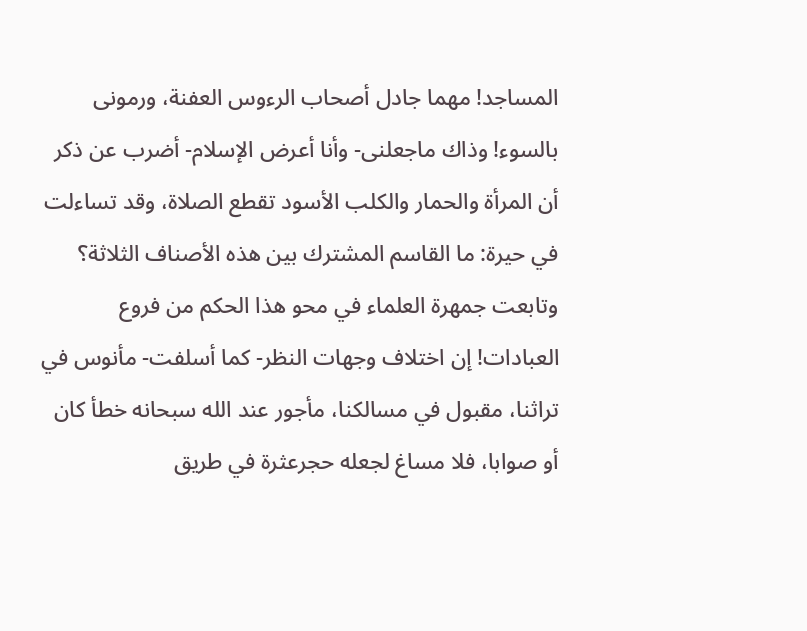المساجد! مهما جادل أصحاب الرءوس العفنة، ورمونى بالسوء! وذاك ماجعلنى- وأنا أعرض الإسلام- أضرب عن ذكر أن المرأة والحمار والكلب الأسود تقطع الصلاة، وقد تساءلت في حيرة: ما القاسم المشترك بين هذه الأصناف الثلاثة؟ وتابعت جمهرة العلماء في محو هذا الحكم من فروع العبادات! إن اختلاف وجهات النظر- كما أسلفت- مأنوس في تراثنا، مقبول في مسالكنا، مأجور عند الله سبحانه خطأ كان أو صوابا، فلا مساغ لجعله حجرعثرة في طريق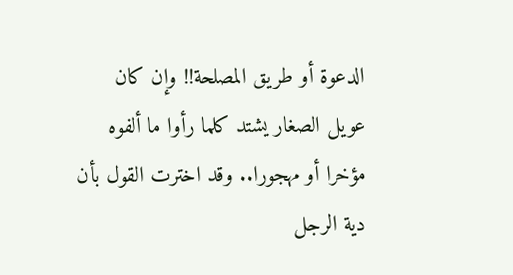الدعوة أو طريق المصلحة!! وإن كان عويل الصغار يشتد كلما رأوا ما ألفوه مؤخرا أو مهجورا.. وقد اخترت القول بأن دية الرجل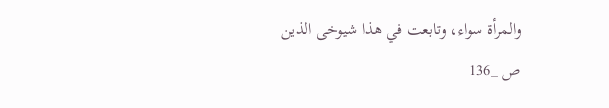والمرأة سواء، وتابعت في هذا شيوخى الذين
ص _136